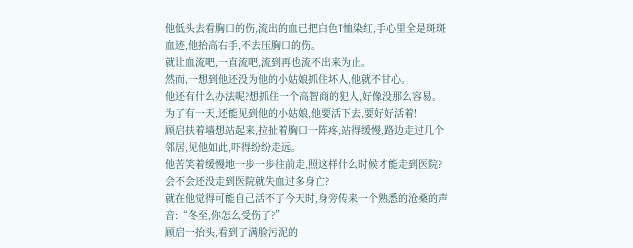他低头去看胸口的伤,流出的血已把白色T恤染红,手心里全是斑斑血迹,他抬高右手,不去压胸口的伤。
就让血流吧,一直流吧,流到再也流不出来为止。
然而,一想到他还没为他的小姑娘抓住坏人,他就不甘心。
他还有什么办法呢?想抓住一个高智商的犯人,好像没那么容易。
为了有一天,还能见到他的小姑娘,他要活下去,要好好活着!
顾启扶着墙想站起来,拉扯着胸口一阵疼,站得缓慢,路边走过几个邻居,见他如此,吓得纷纷走远。
他苦笑着缓慢地一步一步往前走,照这样什么时候才能走到医院?会不会还没走到医院就失血过多身亡?
就在他觉得可能自己活不了今天时,身旁传来一个熟悉的沧桑的声音:“冬至,你怎么受伤了?”
顾启一抬头,看到了满脸污泥的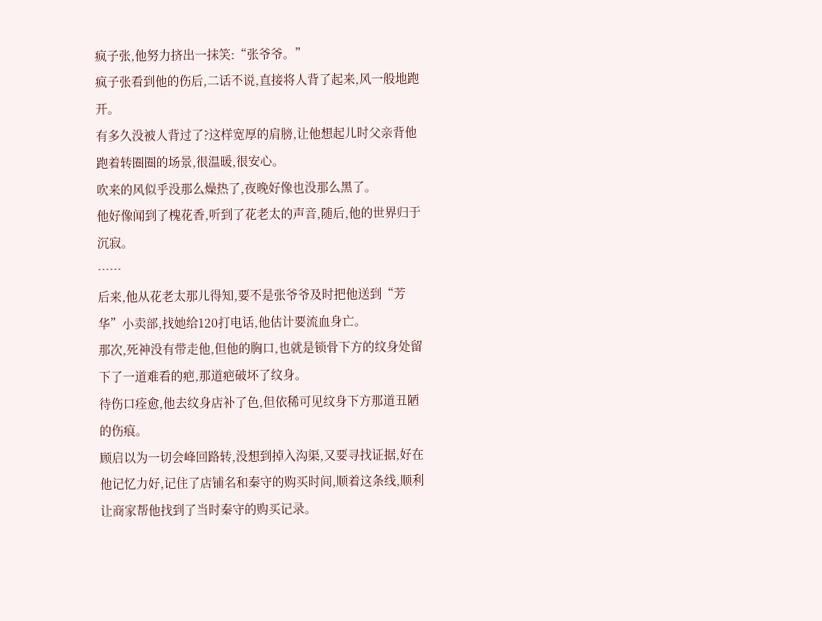疯子张,他努力挤出一抹笑:“张爷爷。”
疯子张看到他的伤后,二话不说,直接将人背了起来,风一般地跑开。
有多久没被人背过了?这样宽厚的肩膀,让他想起儿时父亲背他跑着转圈圈的场景,很温暖,很安心。
吹来的风似乎没那么燥热了,夜晚好像也没那么黑了。
他好像闻到了槐花香,听到了花老太的声音,随后,他的世界归于沉寂。
……
后来,他从花老太那儿得知,要不是张爷爷及时把他送到“芳华”小卖部,找她给120打电话,他估计要流血身亡。
那次,死神没有带走他,但他的胸口,也就是锁骨下方的纹身处留下了一道难看的疤,那道疤破坏了纹身。
待伤口痊愈,他去纹身店补了色,但依稀可见纹身下方那道丑陋的伤痕。
顾启以为一切会峰回路转,没想到掉入沟渠,又要寻找证据,好在他记忆力好,记住了店铺名和秦守的购买时间,顺着这条线,顺利让商家帮他找到了当时秦守的购买记录。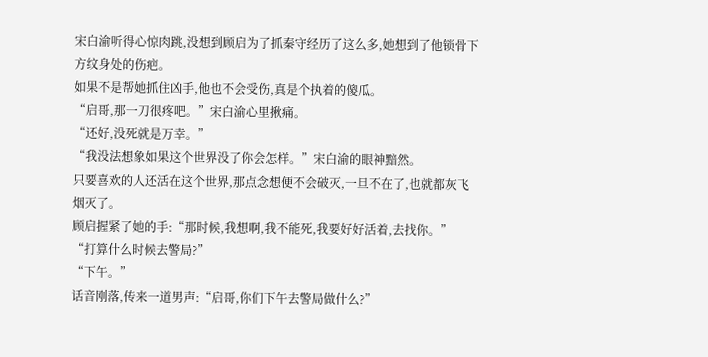宋白渝听得心惊肉跳,没想到顾启为了抓秦守经历了这么多,她想到了他锁骨下方纹身处的伤疤。
如果不是帮她抓住凶手,他也不会受伤,真是个执着的傻瓜。
“启哥,那一刀很疼吧。”宋白渝心里揪痛。
“还好,没死就是万幸。”
“我没法想象如果这个世界没了你会怎样。”宋白渝的眼神黯然。
只要喜欢的人还活在这个世界,那点念想便不会破灭,一旦不在了,也就都灰飞烟灭了。
顾启握紧了她的手:“那时候,我想啊,我不能死,我要好好活着,去找你。”
“打算什么时候去警局?”
“下午。”
话音刚落,传来一道男声:“启哥,你们下午去警局做什么?”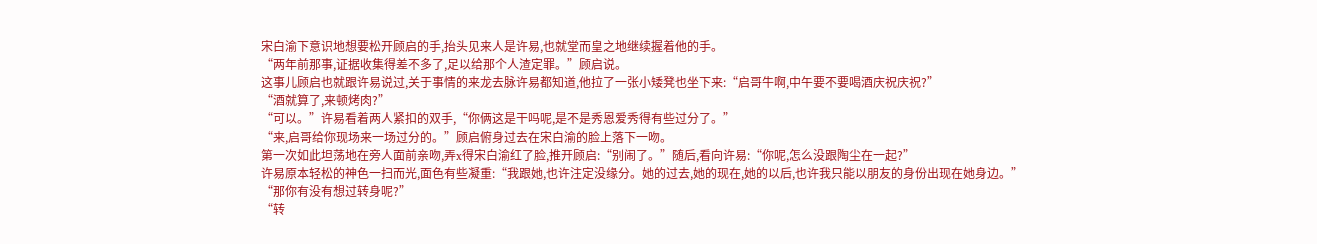宋白渝下意识地想要松开顾启的手,抬头见来人是许易,也就堂而皇之地继续握着他的手。
“两年前那事,证据收集得差不多了,足以给那个人渣定罪。”顾启说。
这事儿顾启也就跟许易说过,关于事情的来龙去脉许易都知道,他拉了一张小矮凳也坐下来:“启哥牛啊,中午要不要喝酒庆祝庆祝?”
“酒就算了,来顿烤肉?”
“可以。”许易看着两人紧扣的双手,“你俩这是干吗呢,是不是秀恩爱秀得有些过分了。”
“来,启哥给你现场来一场过分的。”顾启俯身过去在宋白渝的脸上落下一吻。
第一次如此坦荡地在旁人面前亲吻,弄x得宋白渝红了脸,推开顾启:“别闹了。”随后,看向许易:“你呢,怎么没跟陶尘在一起?”
许易原本轻松的神色一扫而光,面色有些凝重:“我跟她,也许注定没缘分。她的过去,她的现在,她的以后,也许我只能以朋友的身份出现在她身边。”
“那你有没有想过转身呢?”
“转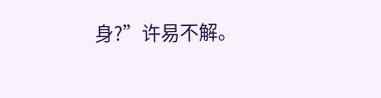身?”许易不解。